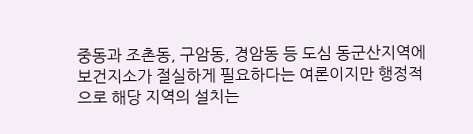중동과 조촌동, 구암동, 경암동 등 도심 동군산지역에 보건지소가 절실하게 필요하다는 여론이지만 행정적으로 해당 지역의 설치는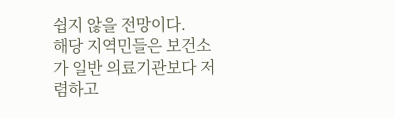쉽지 않을 전망이다.
해당 지역민들은 보건소가 일반 의료기관보다 저렴하고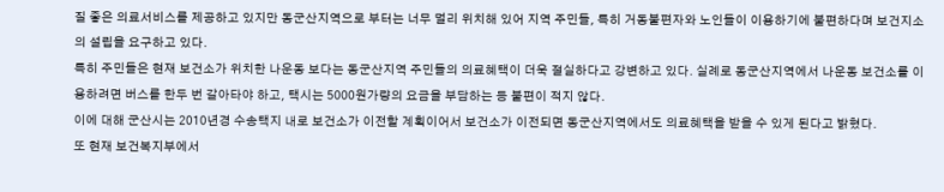질 좋은 의료서비스를 제공하고 있지만 동군산지역으로 부터는 너무 멀리 위치해 있어 지역 주민들, 특히 거동불편자와 노인들이 이용하기에 불편하다며 보건지소의 설립을 요구하고 있다.
특히 주민들은 현재 보건소가 위치한 나운동 보다는 동군산지역 주민들의 의료혜택이 더욱 절실하다고 강변하고 있다. 실례로 동군산지역에서 나운동 보건소를 이용하려면 버스를 한두 번 갈아타야 하고, 택시는 5000원가량의 요금을 부담하는 등 불편이 적지 않다.
이에 대해 군산시는 2010년경 수송택지 내로 보건소가 이전할 계획이어서 보건소가 이전되면 동군산지역에서도 의료혜택을 받을 수 있게 된다고 밝혔다.
또 현재 보건복지부에서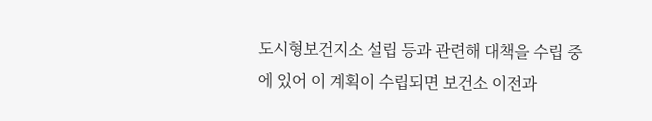도시형보건지소 설립 등과 관련해 대책을 수립 중에 있어 이 계획이 수립되면 보건소 이전과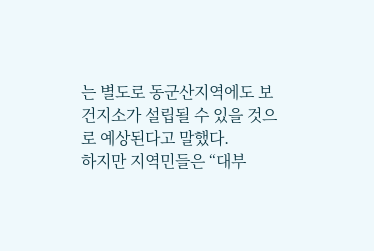는 별도로 동군산지역에도 보건지소가 설립될 수 있을 것으로 예상된다고 말했다.
하지만 지역민들은 “대부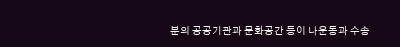분의 공공기관과 문화공간 등이 나운동과 수송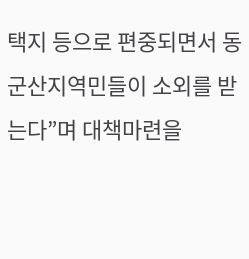택지 등으로 편중되면서 동군산지역민들이 소외를 받는다”며 대책마련을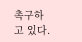촉구하고 있다.